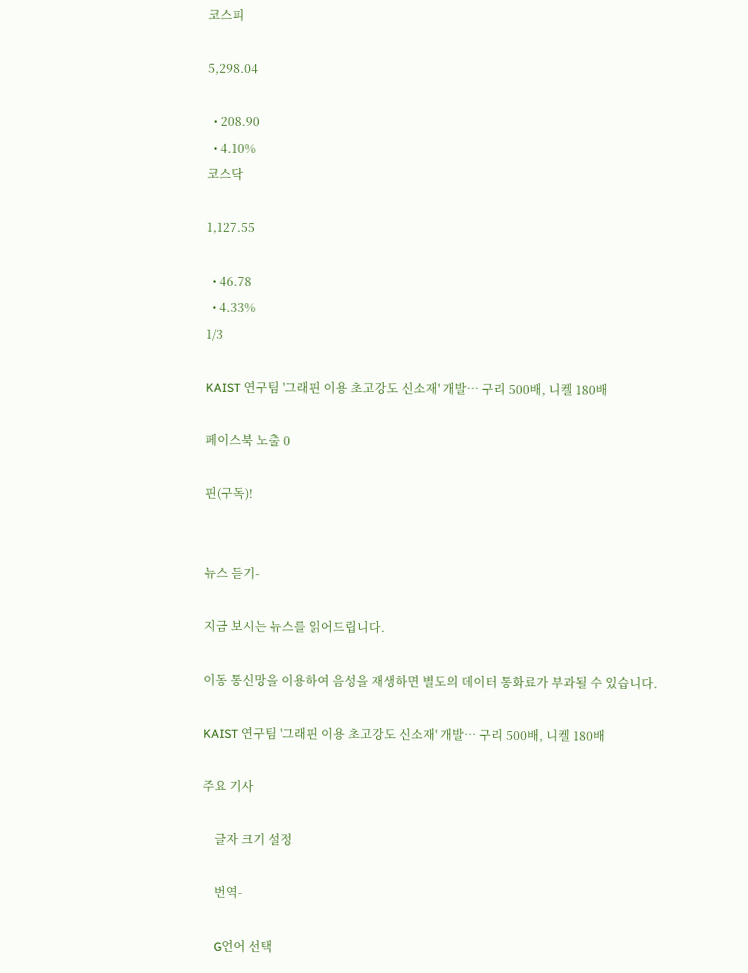코스피

5,298.04

  • 208.90
  • 4.10%
코스닥

1,127.55

  • 46.78
  • 4.33%
1/3

KAIST 연구팀 '그래핀 이용 초고강도 신소재' 개발… 구리 500배, 니켈 180배

페이스북 노출 0

핀(구독)!


뉴스 듣기-

지금 보시는 뉴스를 읽어드립니다.

이동 통신망을 이용하여 음성을 재생하면 별도의 데이터 통화료가 부과될 수 있습니다.

KAIST 연구팀 '그래핀 이용 초고강도 신소재' 개발… 구리 500배, 니켈 180배

주요 기사

    글자 크기 설정

    번역-

    G언어 선택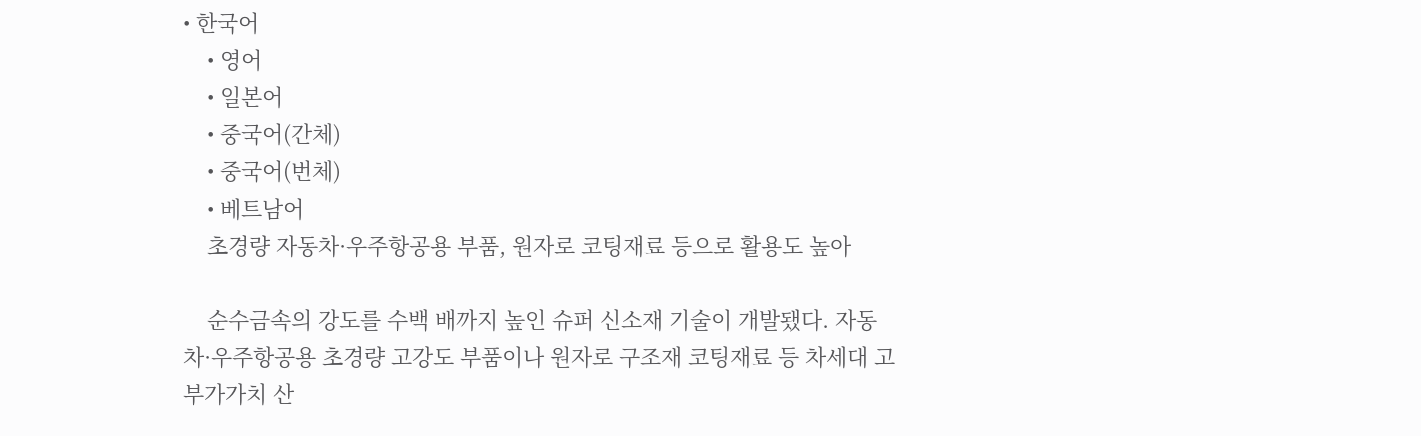• 한국어
    • 영어
    • 일본어
    • 중국어(간체)
    • 중국어(번체)
    • 베트남어
    초경량 자동차·우주항공용 부품, 원자로 코팅재료 등으로 활용도 높아

    순수금속의 강도를 수백 배까지 높인 슈퍼 신소재 기술이 개발됐다. 자동차·우주항공용 초경량 고강도 부품이나 원자로 구조재 코팅재료 등 차세대 고부가가치 산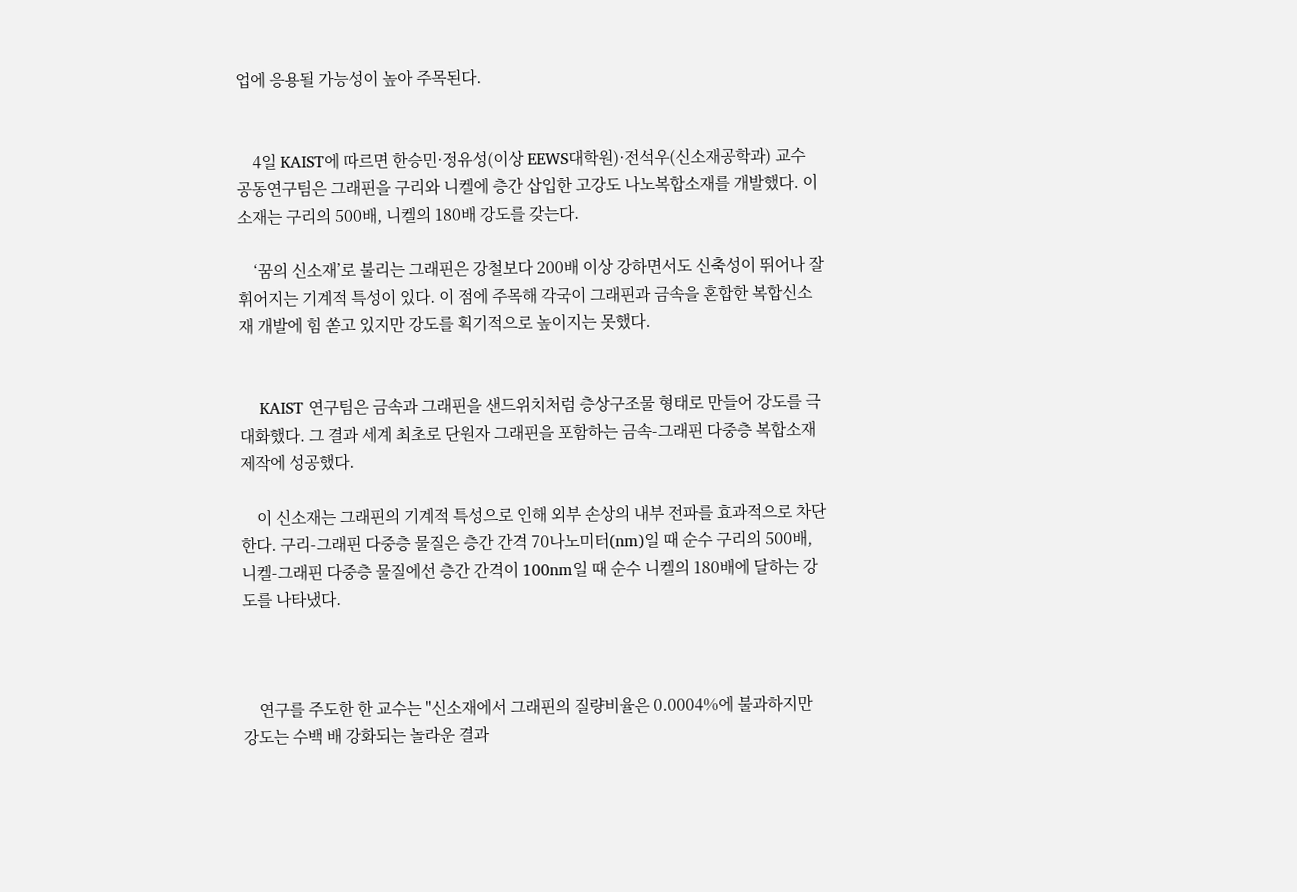업에 응용될 가능성이 높아 주목된다.


    4일 KAIST에 따르면 한승민·정유성(이상 EEWS대학원)·전석우(신소재공학과) 교수 공동연구팀은 그래핀을 구리와 니켈에 층간 삽입한 고강도 나노복합소재를 개발했다. 이 소재는 구리의 500배, 니켈의 180배 강도를 갖는다.

    ‘꿈의 신소재’로 불리는 그래핀은 강철보다 200배 이상 강하면서도 신축성이 뛰어나 잘 휘어지는 기계적 특성이 있다. 이 점에 주목해 각국이 그래핀과 금속을 혼합한 복합신소재 개발에 힘 쏟고 있지만 강도를 획기적으로 높이지는 못했다.


    KAIST 연구팀은 금속과 그래핀을 샌드위치처럼 층상구조물 형태로 만들어 강도를 극대화했다. 그 결과 세계 최초로 단원자 그래핀을 포함하는 금속-그래핀 다중층 복합소재 제작에 성공했다.

    이 신소재는 그래핀의 기계적 특성으로 인해 외부 손상의 내부 전파를 효과적으로 차단한다. 구리-그래핀 다중층 물질은 층간 간격 70나노미터(nm)일 때 순수 구리의 500배, 니켈-그래핀 다중층 물질에선 층간 간격이 100nm일 때 순수 니켈의 180배에 달하는 강도를 나타냈다.



    연구를 주도한 한 교수는 "신소재에서 그래핀의 질량비율은 0.0004%에 불과하지만 강도는 수백 배 강화되는 놀라운 결과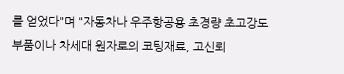를 얻었다"며 "자동차나 우주항공용 초경량 초고강도 부품이나 차세대 원자로의 코팅재료, 고신뢰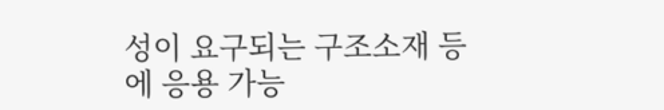성이 요구되는 구조소재 등에 응용 가능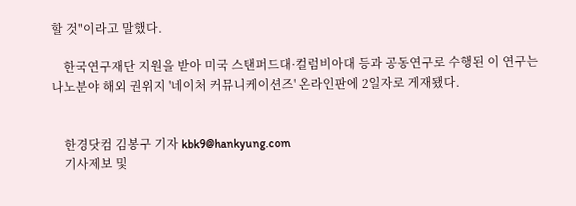할 것"이라고 말했다.

    한국연구재단 지원을 받아 미국 스탠퍼드대·컬럼비아대 등과 공동연구로 수행된 이 연구는 나노분야 해외 권위지 '네이처 커뮤니케이션즈' 온라인판에 2일자로 게재됐다.


    한경닷컴 김봉구 기자 kbk9@hankyung.com
    기사제보 및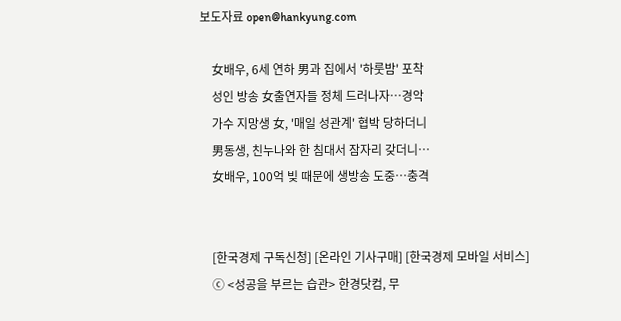보도자료 open@hankyung.com

    女배우, 6세 연하 男과 집에서 '하룻밤' 포착
    성인 방송 女출연자들 정체 드러나자…경악
    가수 지망생 女, '매일 성관계' 협박 당하더니
    男동생, 친누나와 한 침대서 잠자리 갖더니…
    女배우, 100억 빚 때문에 생방송 도중…충격


    [한국경제 구독신청] [온라인 기사구매] [한국경제 모바일 서비스]
    ⓒ <성공을 부르는 습관> 한경닷컴, 무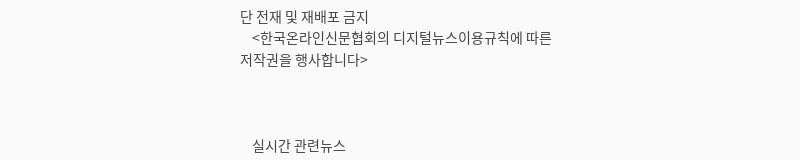단 전재 및 재배포 금지
    <한국온라인신문협회의 디지털뉴스이용규칙에 따른 저작권을 행사합니다>



    실시간 관련뉴스